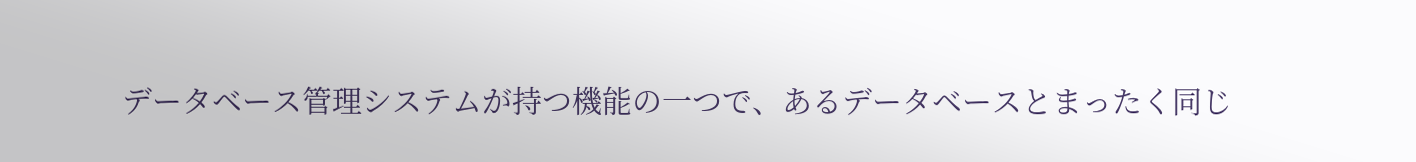データベース管理システムが持つ機能の一つで、あるデータベースとまったく同じ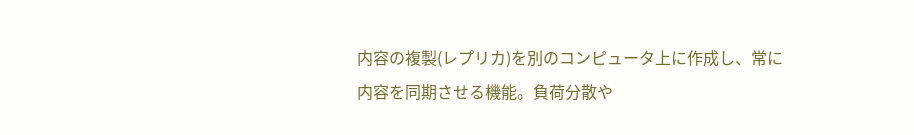内容の複製(レプリカ)を別のコンピュータ上に作成し、常に内容を同期させる機能。負荷分散や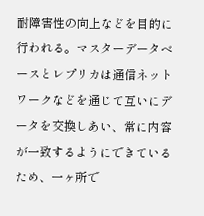耐障害性の向上などを目的に行われる。マスターデータベースとレプリカは通信ネットワークなどを通じて互いにデータを交換しあい、常に内容が一致するようにできているため、一ヶ所で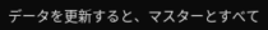データを更新すると、マスターとすべて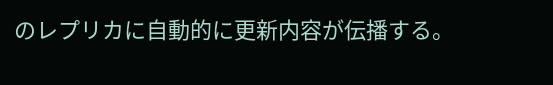のレプリカに自動的に更新内容が伝播する。